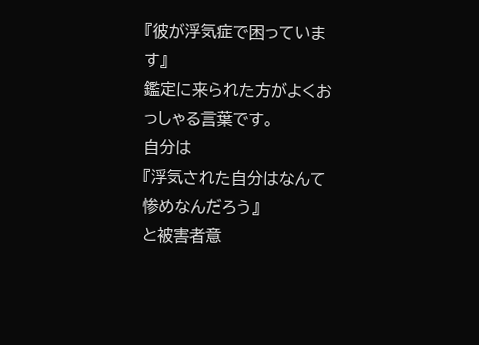『彼が浮気症で困っています』
鑑定に来られた方がよくおっしゃる言葉です。
自分は
『浮気された自分はなんて惨めなんだろう』
と被害者意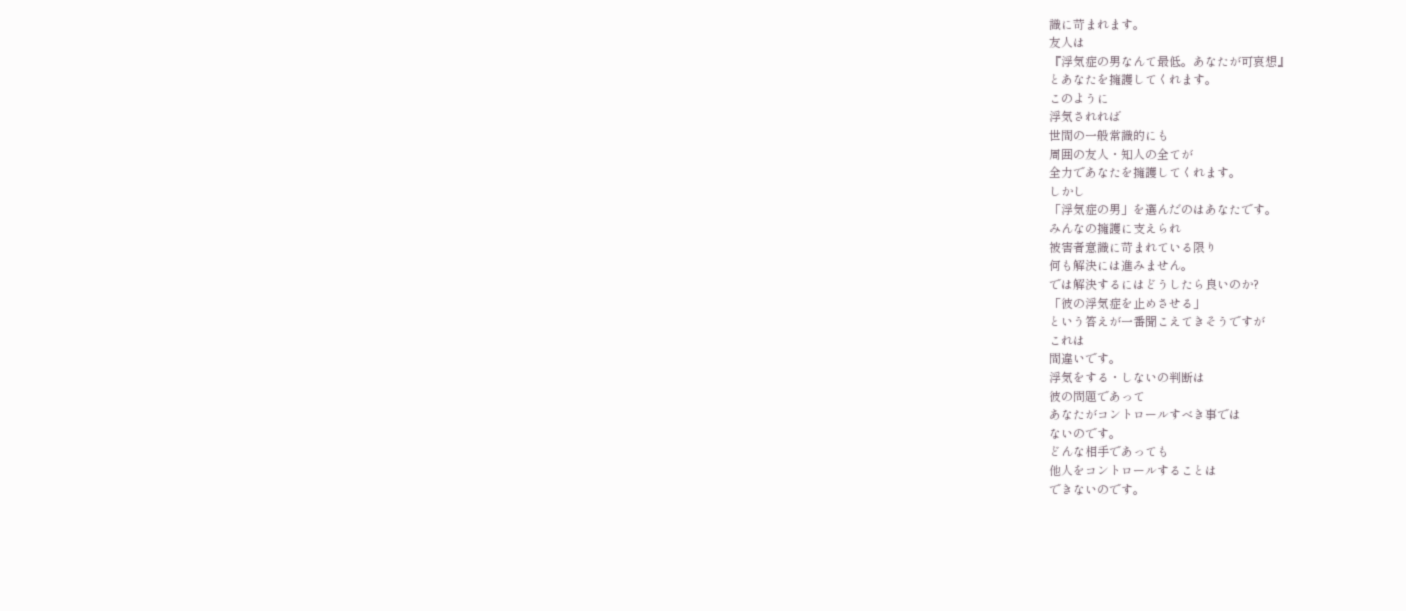識に苛まれます。
友人は
『浮気症の男なんて最低。あなたが可哀想』
とあなたを擁護してくれます。
このように
浮気されれば
世間の一般常識的にも
周囲の友人・知人の全てが
全力であなたを擁護してくれます。
しかし
「浮気症の男」を選んだのはあなたです。
みんなの擁護に支えられ
被害者意識に苛まれている限り
何も解決には進みません。
では解決するにはどうしたら良いのか?
「彼の浮気症を止めさせる」
という答えが一番聞こえてきそうですが
これは
間違いです。
浮気をする・しないの判断は
彼の問題であって
あなたがコントロールすべき事では
ないのです。
どんな相手であっても
他人をコントロールすることは
できないのです。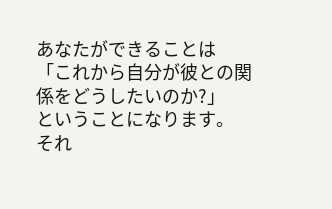あなたができることは
「これから自分が彼との関係をどうしたいのか?」
ということになります。
それ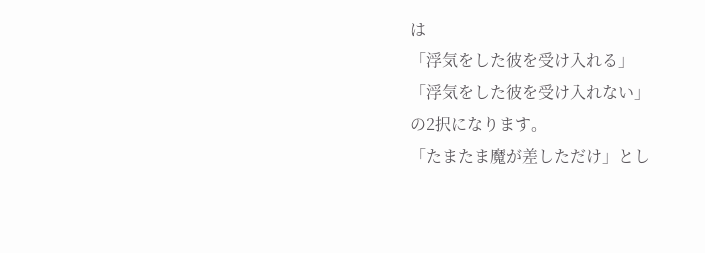は
「浮気をした彼を受け入れる」
「浮気をした彼を受け入れない」
の2択になります。
「たまたま魔が差しただけ」とし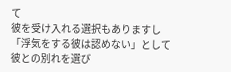て
彼を受け入れる選択もありますし
「浮気をする彼は認めない」として
彼との別れを選び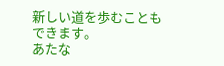新しい道を歩むこともできます。
あたな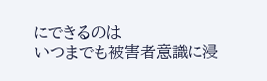にできるのは
いつまでも被害者意識に浸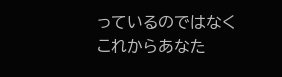っているのではなく
これからあなた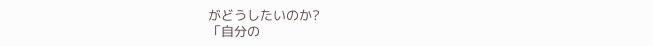がどうしたいのか?
「自分の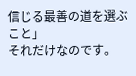信じる最善の道を選ぶこと」
それだけなのです。